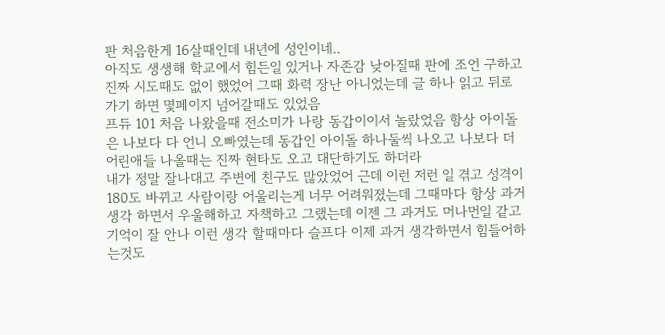판 처음한게 16살때인데 내년에 성인이네..
아직도 생생해 학교에서 힘든일 있거나 자존감 낮아질때 판에 조언 구하고 진짜 시도때도 없이 했었어 그때 화력 장난 아니었는데 글 하나 읽고 뒤로가기 하면 몇페이지 넘어갈때도 있었음
프듀 101 처음 나왔을때 전소미가 나랑 동갑이이서 놀랐었음 항상 아이돌은 나보다 다 언니 오빠였는데 동갑인 아이돌 하나둘씩 나오고 나보다 더 어린애들 나올때는 진짜 현타도 오고 대단하기도 하더라
내가 정말 잘나대고 주변에 친구도 많았었어 근데 이런 저런 일 겪고 성격이 180도 바뀌고 사람이랑 어울리는게 너무 어려워졌는데 그때마다 항상 과거 생각 하면서 우울해하고 자책하고 그랬는데 이젠 그 과거도 머나먼일 같고 기억이 잘 안나 이런 생각 할때마다 슬프다 이제 과거 생각하면서 힘들어하는것도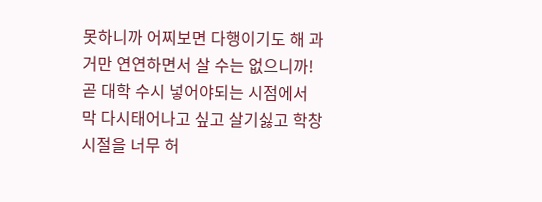못하니까 어찌보면 다행이기도 해 과거만 연연하면서 살 수는 없으니까!
곧 대학 수시 넣어야되는 시점에서 막 다시태어나고 싶고 살기싫고 학창시절을 너무 허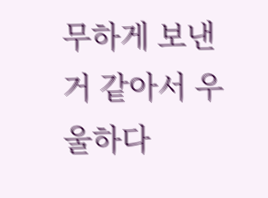무하게 보낸거 같아서 우울하다